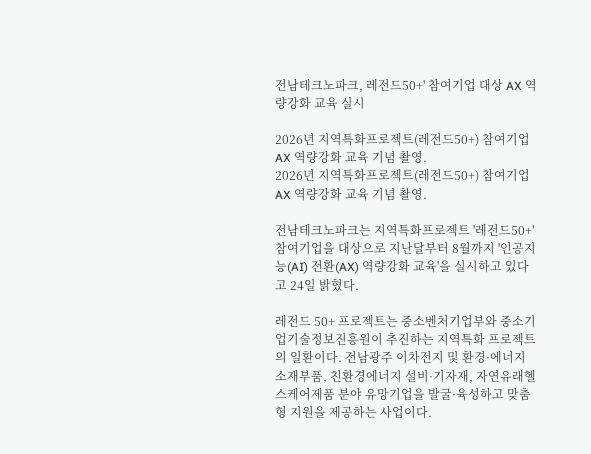전남테크노파크, 레전드50+' 참여기업 대상 AX 역량강화 교육 실시

2026년 지역특화프로젝트(레전드50+) 참여기업 AX 역량강화 교육 기념 촬영.
2026년 지역특화프로젝트(레전드50+) 참여기업 AX 역량강화 교육 기념 촬영.

전남테크노파크는 지역특화프로젝트 '레전드50+' 참여기업을 대상으로 지난달부터 8월까지 '인공지능(AI) 전환(AX) 역량강화 교육'을 실시하고 있다고 24일 밝혔다.

레전드 50+ 프로젝트는 중소벤처기업부와 중소기업기술정보진흥원이 추진하는 지역특화 프로젝트의 일환이다. 전남광주 이차전지 및 환경·에너지 소재부품, 친환경에너지 설비·기자재, 자연유래헬스케어제품 분야 유망기업을 발굴·육성하고 맞춤형 지원을 제공하는 사업이다.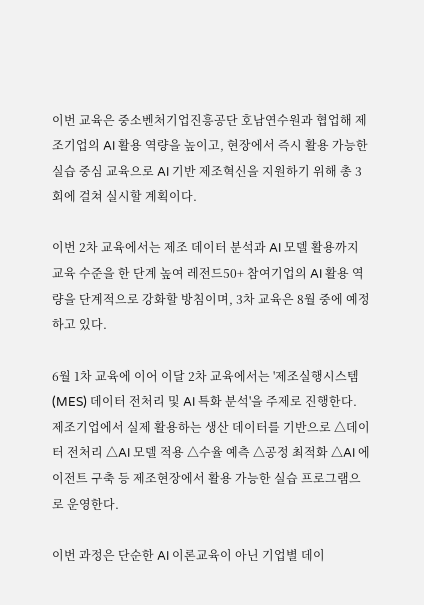이번 교육은 중소벤처기업진흥공단 호남연수원과 협업해 제조기업의 AI 활용 역량을 높이고, 현장에서 즉시 활용 가능한 실습 중심 교육으로 AI 기반 제조혁신을 지원하기 위해 총 3회에 걸쳐 실시할 계획이다.

이번 2차 교육에서는 제조 데이터 분석과 AI 모델 활용까지 교육 수준을 한 단계 높여 레전드50+ 참여기업의 AI 활용 역량을 단계적으로 강화할 방침이며, 3차 교육은 8월 중에 예정하고 있다.

6월 1차 교육에 이어 이달 2차 교육에서는 '제조실행시스템(MES) 데이터 전처리 및 AI 특화 분석'을 주제로 진행한다. 제조기업에서 실제 활용하는 생산 데이터를 기반으로 △데이터 전처리 △AI 모델 적용 △수율 예측 △공정 최적화 △AI 에이전트 구축 등 제조현장에서 활용 가능한 실습 프로그램으로 운영한다.

이번 과정은 단순한 AI 이론교육이 아닌 기업별 데이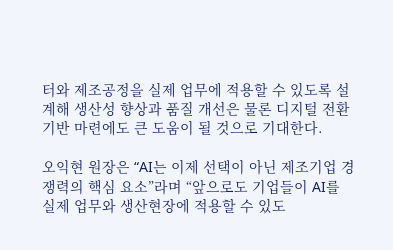터와 제조공정을 실제 업무에 적용할 수 있도록 설계해 생산성 향상과 품질 개선은 물론 디지털 전환 기반 마련에도 큰 도움이 될 것으로 기대한다.

오익현 원장은 “AI는 이제 선택이 아닌 제조기업 경쟁력의 핵심 요소”라며 “앞으로도 기업들이 AI를 실제 업무와 생산현장에 적용할 수 있도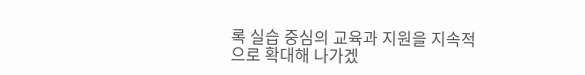록 실습 중심의 교육과 지원을 지속적으로 확대해 나가겠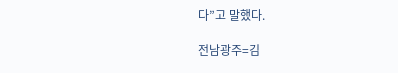다”고 말했다.

전남광주=김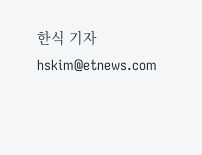한식 기자 hskim@etnews.com